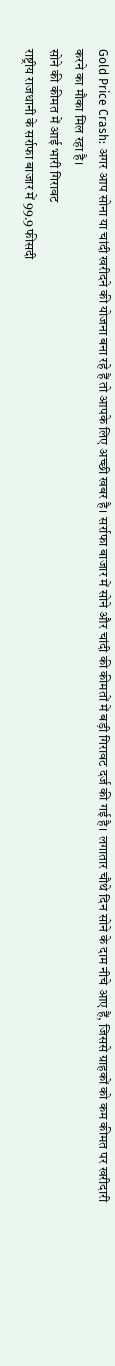Gold Price Crash: अगर आप सोना या चांदी खरीदने की योजना बना रहे हैं तो आपके लिए अच्छी खबर है। सर्राफा बाजार में सोने और चांदी की कीमतों में बड़ी गिरावट दर्ज की गई है। लगातार चौथे दिन सोने के दाम नीचे आए हैं, जिससे ग्राहकों को कम कीमत पर खरीदारी करने का मौका मिल रहा है।
सोने की कीमत में आई भारी गिरावट
राष्ट्रीय राजधानी के सर्राफा बाजार में 99.9 फीसदी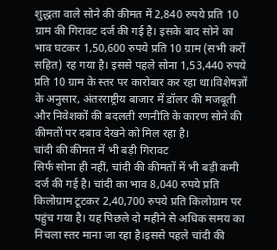शुद्धता वाले सोने की कीमत में 2,840 रुपये प्रति 10 ग्राम की गिरावट दर्ज की गई है। इसके बाद सोने का भाव घटकर 1,50,600 रुपये प्रति 10 ग्राम (सभी करों सहित) रह गया है। इससे पहले सोना 1,53,440 रुपये प्रति 10 ग्राम के स्तर पर कारोबार कर रहा था।विशेषज्ञों के अनुसार, अंतरराष्ट्रीय बाजार में डॉलर की मजबूती और निवेशकों की बदलती रणनीति के कारण सोने की कीमतों पर दबाव देखने को मिल रहा है।
चांदी की कीमत में भी बड़ी गिरावट
सिर्फ सोना ही नहीं, चांदी की कीमतों में भी बड़ी कमी दर्ज की गई है। चांदी का भाव 8,040 रुपये प्रति किलोग्राम टूटकर 2,40,700 रुपये प्रति किलोग्राम पर पहुंच गया है। यह पिछले दो महीने से अधिक समय का निचला स्तर माना जा रहा है।इससे पहले चांदी की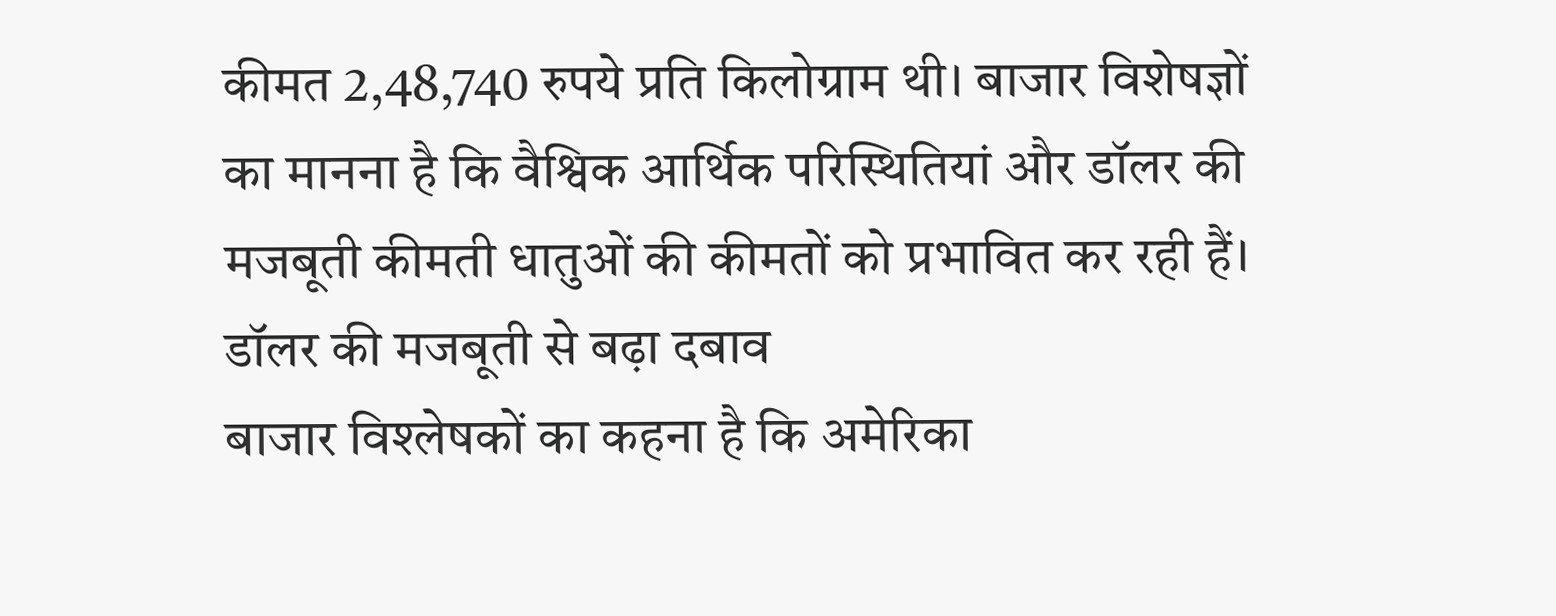कीमत 2,48,740 रुपये प्रति किलोग्राम थी। बाजार विशेषज्ञों का मानना है कि वैश्विक आर्थिक परिस्थितियां और डॉलर की मजबूती कीमती धातुओं की कीमतों को प्रभावित कर रही हैं।
डॉलर की मजबूती से बढ़ा दबाव
बाजार विश्लेषकों का कहना है कि अमेरिका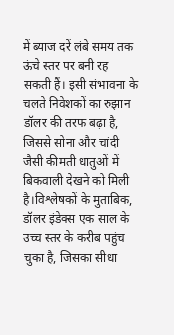में ब्याज दरें लंबे समय तक ऊंचे स्तर पर बनी रह सकती हैं। इसी संभावना के चलते निवेशकों का रुझान डॉलर की तरफ बढ़ा है, जिससे सोना और चांदी जैसी कीमती धातुओं में बिकवाली देखने को मिली है।विश्लेषकों के मुताबिक, डॉलर इंडेक्स एक साल के उच्च स्तर के करीब पहुंच चुका है, जिसका सीधा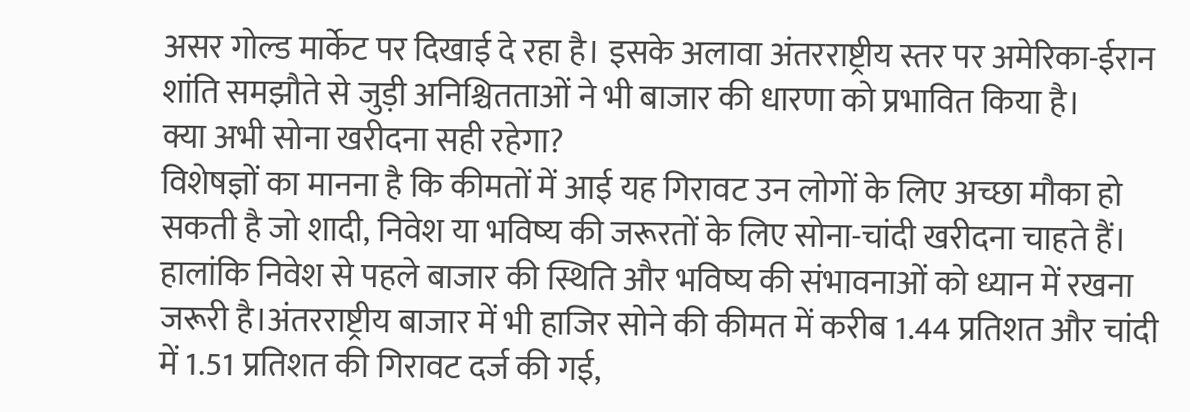असर गोल्ड मार्केट पर दिखाई दे रहा है। इसके अलावा अंतरराष्ट्रीय स्तर पर अमेरिका-ईरान शांति समझौते से जुड़ी अनिश्चितताओं ने भी बाजार की धारणा को प्रभावित किया है।
क्या अभी सोना खरीदना सही रहेगा?
विशेषज्ञों का मानना है कि कीमतों में आई यह गिरावट उन लोगों के लिए अच्छा मौका हो सकती है जो शादी, निवेश या भविष्य की जरूरतों के लिए सोना-चांदी खरीदना चाहते हैं। हालांकि निवेश से पहले बाजार की स्थिति और भविष्य की संभावनाओं को ध्यान में रखना जरूरी है।अंतरराष्ट्रीय बाजार में भी हाजिर सोने की कीमत में करीब 1.44 प्रतिशत और चांदी में 1.51 प्रतिशत की गिरावट दर्ज की गई,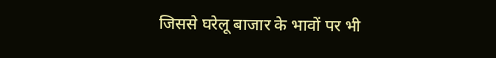जिससे घरेलू बाजार के भावों पर भी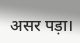असर पड़ा।